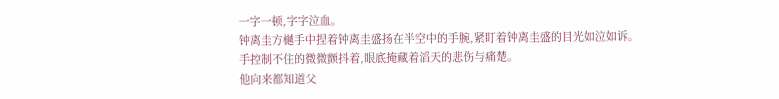一字一顿,字字泣血。
钟离圭方樾手中捏着钟离圭盛扬在半空中的手腕,紧盯着钟离圭盛的目光如泣如诉。
手控制不住的微微颤抖着,眼底掩藏着滔天的悲伤与痛楚。
他向来都知道父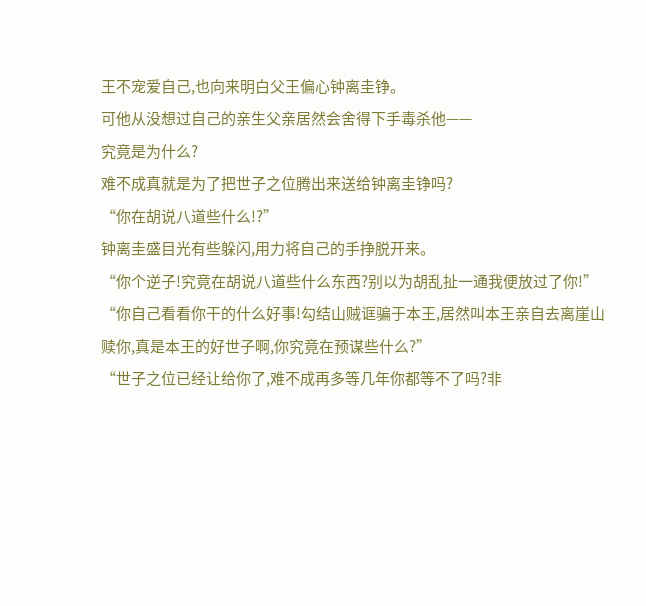王不宠爱自己,也向来明白父王偏心钟离圭铮。
可他从没想过自己的亲生父亲居然会舍得下手毒杀他——
究竟是为什么?
难不成真就是为了把世子之位腾出来送给钟离圭铮吗?
“你在胡说八道些什么!?”
钟离圭盛目光有些躲闪,用力将自己的手挣脱开来。
“你个逆子!究竟在胡说八道些什么东西?别以为胡乱扯一通我便放过了你!”
“你自己看看你干的什么好事!勾结山贼诓骗于本王,居然叫本王亲自去离崖山赎你,真是本王的好世子啊,你究竟在预谋些什么?”
“世子之位已经让给你了,难不成再多等几年你都等不了吗?非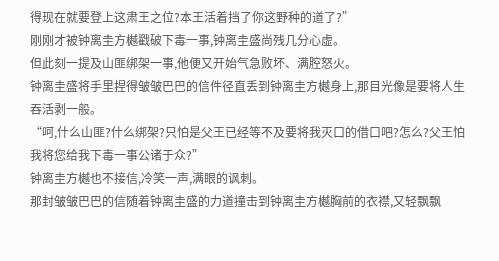得现在就要登上这肃王之位?本王活着挡了你这野种的道了?”
刚刚才被钟离圭方樾戳破下毒一事,钟离圭盛尚残几分心虚。
但此刻一提及山匪绑架一事,他便又开始气急败坏、满腔怒火。
钟离圭盛将手里捏得皱皱巴巴的信件径直丢到钟离圭方樾身上,那目光像是要将人生吞活剥一般。
“呵,什么山匪?什么绑架?只怕是父王已经等不及要将我灭口的借口吧?怎么?父王怕我将您给我下毒一事公诸于众?”
钟离圭方樾也不接信,冷笑一声,满眼的讽刺。
那封皱皱巴巴的信随着钟离圭盛的力道撞击到钟离圭方樾胸前的衣襟,又轻飘飘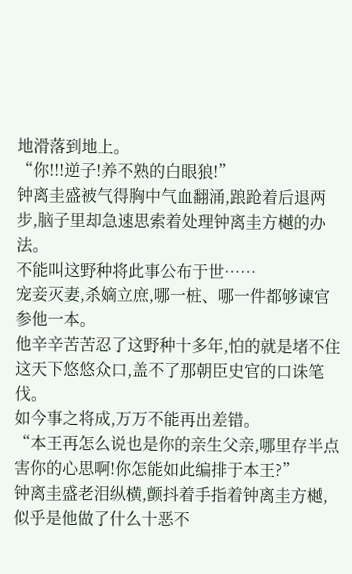地滑落到地上。
“你!!!逆子!养不熟的白眼狼!”
钟离圭盛被气得胸中气血翻涌,踉跄着后退两步,脑子里却急速思索着处理钟离圭方樾的办法。
不能叫这野种将此事公布于世……
宠妾灭妻,杀嫡立庶,哪一桩、哪一件都够谏官参他一本。
他辛辛苦苦忍了这野种十多年,怕的就是堵不住这天下悠悠众口,盖不了那朝臣史官的口诛笔伐。
如今事之将成,万万不能再出差错。
“本王再怎么说也是你的亲生父亲,哪里存半点害你的心思啊!你怎能如此编排于本王?”
钟离圭盛老泪纵横,颤抖着手指着钟离圭方樾,似乎是他做了什么十恶不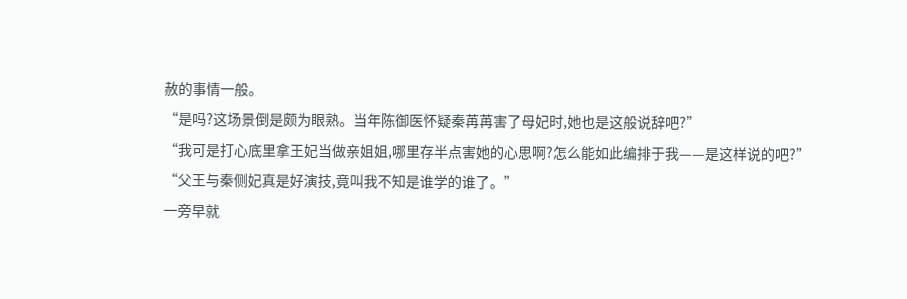赦的事情一般。
“是吗?这场景倒是颇为眼熟。当年陈御医怀疑秦苒苒害了母妃时,她也是这般说辞吧?”
“我可是打心底里拿王妃当做亲姐姐,哪里存半点害她的心思啊?怎么能如此编排于我——是这样说的吧?”
“父王与秦侧妃真是好演技,竟叫我不知是谁学的谁了。”
一旁早就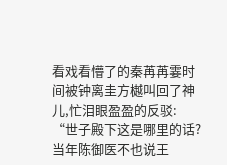看戏看懵了的秦苒苒霎时间被钟离圭方樾叫回了神儿,忙泪眼盈盈的反驳:
“世子殿下这是哪里的话?当年陈御医不也说王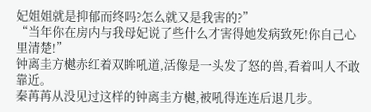妃姐姐就是抑郁而终吗?怎么就又是我害的?”
“当年你在房内与我母妃说了些什么才害得她发病致死!你自己心里清楚!”
钟离圭方樾赤红着双眸吼道,活像是一头发了怒的兽,看着叫人不敢靠近。
秦苒苒从没见过这样的钟离圭方樾,被吼得连连后退几步。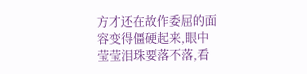方才还在故作委屈的面容变得僵硬起来,眼中莹莹泪珠要落不落,看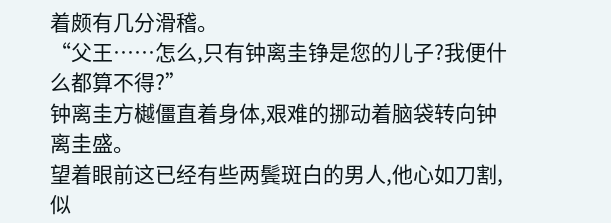着颇有几分滑稽。
“父王……怎么,只有钟离圭铮是您的儿子?我便什么都算不得?”
钟离圭方樾僵直着身体,艰难的挪动着脑袋转向钟离圭盛。
望着眼前这已经有些两鬓斑白的男人,他心如刀割,似